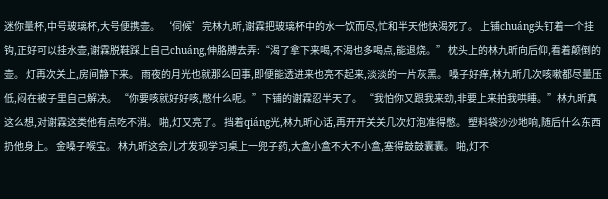迷你量杯,中号玻璃杯,大号便携壶。 ‘伺候’完林九昕,谢霖把玻璃杯中的水一饮而尽,忙和半天他快渴死了。 上铺chuáng头钉着一个挂钩,正好可以挂水壶,谢霖脱鞋踩上自己chuáng,伸胳膊去弄:“渴了拿下来喝,不渴也多喝点,能退烧。” 枕头上的林九昕向后仰,看着颠倒的壶。 灯再次关上,房间静下来。 雨夜的月光也就那么回事,即便能透进来也亮不起来,淡淡的一片灰黑。 嗓子好痒,林九昕几次咳嗽都尽量压低,闷在被子里自己解决。 “你要咳就好好咳,憋什么呢。”下铺的谢霖忍半天了。 “我怕你又跟我来劲,非要上来拍我哄睡。”林九昕真这么想,对谢霖这类他有点吃不消。 啪,灯又亮了。 挡着qiáng光,林九昕心话,再开开关关几次灯泡准得憋。 塑料袋沙沙地响,随后什么东西扔他身上。 金嗓子喉宝。 林九昕这会儿才发现学习桌上一兜子药,大盒小盒不大不小盒,塞得鼓鼓囊囊。 啪,灯不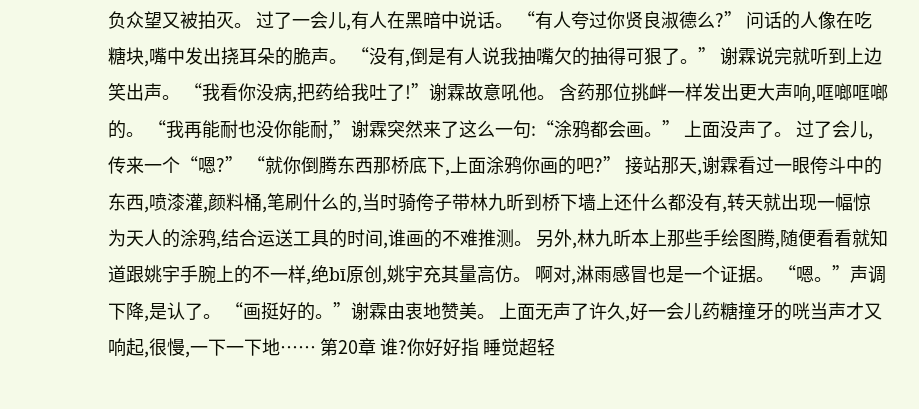负众望又被拍灭。 过了一会儿,有人在黑暗中说话。 “有人夸过你贤良淑德么?” 问话的人像在吃糖块,嘴中发出挠耳朵的脆声。 “没有,倒是有人说我抽嘴欠的抽得可狠了。” 谢霖说完就听到上边笑出声。 “我看你没病,把药给我吐了!”谢霖故意吼他。 含药那位挑衅一样发出更大声响,哐啷哐啷的。 “我再能耐也没你能耐,”谢霖突然来了这么一句:“涂鸦都会画。” 上面没声了。 过了会儿,传来一个“嗯?” “就你倒腾东西那桥底下,上面涂鸦你画的吧?” 接站那天,谢霖看过一眼侉斗中的东西,喷漆灌,颜料桶,笔刷什么的,当时骑侉子带林九昕到桥下墙上还什么都没有,转天就出现一幅惊为天人的涂鸦,结合运送工具的时间,谁画的不难推测。 另外,林九昕本上那些手绘图腾,随便看看就知道跟姚宇手腕上的不一样,绝bī原创,姚宇充其量高仿。 啊对,淋雨感冒也是一个证据。 “嗯。”声调下降,是认了。 “画挺好的。”谢霖由衷地赞美。 上面无声了许久,好一会儿药糖撞牙的咣当声才又响起,很慢,一下一下地…… 第20章 谁?你好好指 睡觉超轻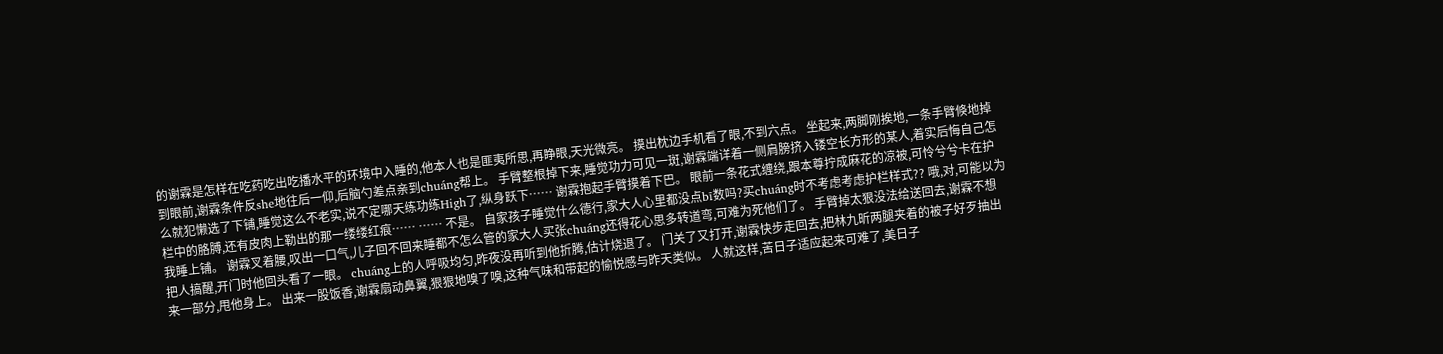的谢霖是怎样在吃药吃出吃播水平的环境中入睡的,他本人也是匪夷所思,再睁眼,天光微亮。 摸出枕边手机看了眼,不到六点。 坐起来,两脚刚挨地,一条手臂倏地掉到眼前,谢霖条件反she地往后一仰,后脑勺差点亲到chuáng帮上。 手臂整根掉下来,睡觉功力可见一斑,谢霖端详着一侧肩膀挤入镂空长方形的某人,着实后悔自己怎么就犯懒选了下铺,睡觉这么不老实,说不定哪天练功练High了,纵身跃下…… 谢霖抱起手臂摸着下巴。 眼前一条花式缠绕,跟本尊拧成麻花的凉被,可怜兮兮卡在护栏中的胳膊,还有皮肉上勒出的那一缕缕红痕…… …… 不是。 自家孩子睡觉什么德行,家大人心里都没点bī数吗?买chuáng时不考虑考虑护栏样式?? 哦,对,可能以为我睡上铺。 谢霖叉着腰,叹出一口气,儿子回不回来睡都不怎么管的家大人买张chuáng还得花心思多转道弯,可难为死他们了。 手臂掉太狠没法给送回去,谢霖不想把人搞醒,开门时他回头看了一眼。 chuáng上的人呼吸均匀,昨夜没再听到他折腾,估计烧退了。 门关了又打开,谢霖快步走回去,把林九昕两腿夹着的被子好歹抽出来一部分,甩他身上。 出来一股饭香,谢霖扇动鼻翼,狠狠地嗅了嗅,这种气味和带起的愉悦感与昨天类似。 人就这样,苦日子适应起来可难了,美日子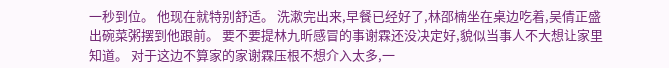一秒到位。 他现在就特别舒适。 洗漱完出来,早餐已经好了,林邵楠坐在桌边吃着,吴倩正盛出碗菜粥摆到他跟前。 要不要提林九昕感冒的事谢霖还没决定好,貌似当事人不大想让家里知道。 对于这边不算家的家谢霖压根不想介入太多,一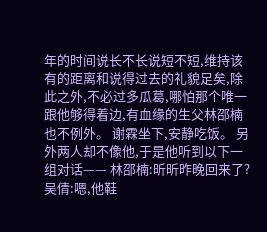年的时间说长不长说短不短,维持该有的距离和说得过去的礼貌足矣,除此之外,不必过多瓜葛,哪怕那个唯一跟他够得着边,有血缘的生父林邵楠也不例外。 谢霖坐下,安静吃饭。 另外两人却不像他,于是他听到以下一组对话—— 林邵楠:昕昕昨晚回来了? 吴倩:嗯,他鞋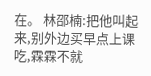在。 林邵楠:把他叫起来,别外边买早点上课吃,霖霖不就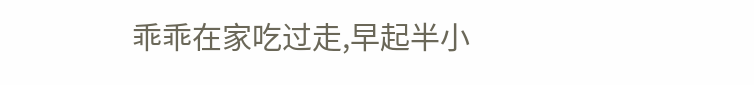乖乖在家吃过走,早起半小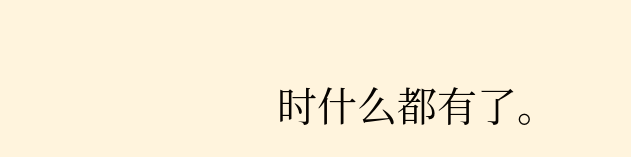时什么都有了。